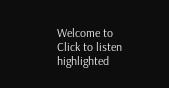Welcome to   Click to listen highlighted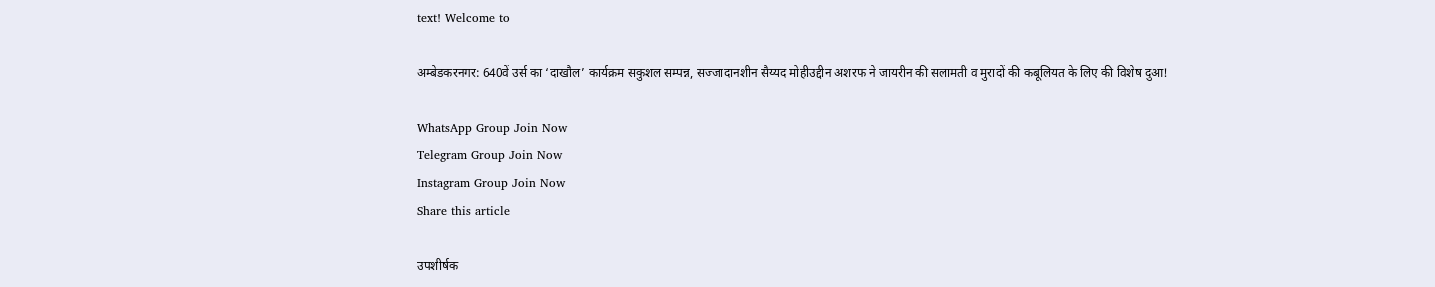text! Welcome to

अम्बेडकरनगर: 640वें उर्स का ‘दाखौल’ कार्यक्रम सकुशल सम्पन्न, सज्जादानशीन सैय्यद मोहीउद्दीन अशरफ ने जायरीन की सलामती व मुरादों की कबूलियत के लिए की विशेष दुआ!

WhatsApp Group Join Now
Telegram Group Join Now
Instagram Group Join Now
Share this article

उपशीर्षक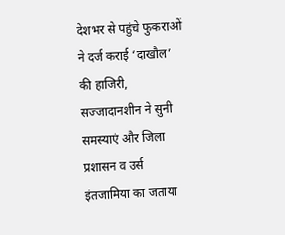देशभर से पहुंचे फुकराओं ने दर्ज कराई ‘दाखौल’ की हाजिरी, सज्जादानशीन ने सुनी समस्याएं और जिला प्रशासन व उर्स इंतजामिया का जताया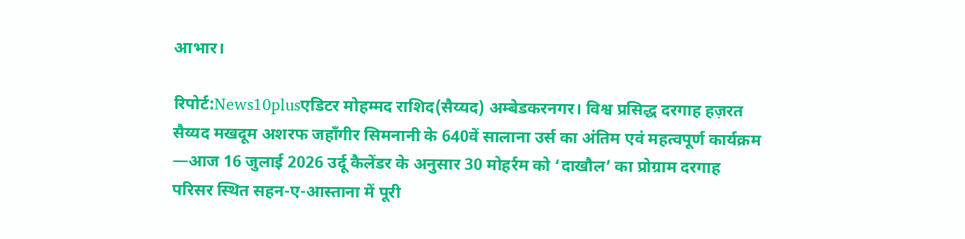आभार।

रिपोर्ट:News10plusएडिटर मोहम्मद राशिद(सैय्यद) अम्बेडकरनगर। विश्व प्रसिद्ध दरगाह हज़रत सैय्यद मखदूम अशरफ जहाँगीर सिमनानी के 640वें सालाना उर्स का अंतिम एवं महत्वपूर्ण कार्यक्रम —आज 16 जुलाई 2026 उर्दू कैलेंडर के अनुसार 30 मोहर्रम को ‘दाखौल’ का प्रोग्राम दरगाह परिसर स्थित सहन-ए-आस्ताना में पूरी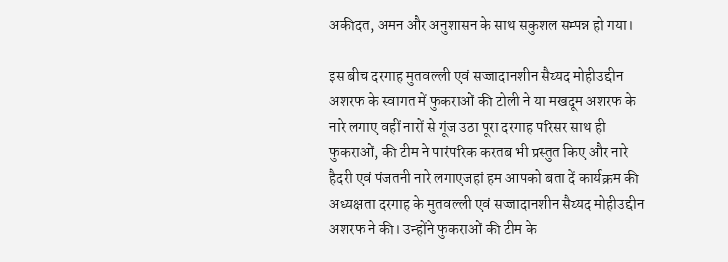अकीदत, अमन और अनुशासन के साथ सकुशल सम्पन्न हो गया।

इस बीच दरगाह मुतवल्ली एवं सज्जादानशीन सैय्यद मोहीउद्दीन अशरफ के स्वागत में फुकराओं की टोली ने या मखदूम अशरफ के नारे लगाए वहीं नारों से गूंज उठा पूरा दरगाह परिसर साथ ही फुकराओं, की टीम ने पारंपरिक करतब भी प्रस्तुत किए और नारे हैदरी एवं पंजतनी नारे लगाएजहां हम आपको बता दें कार्यक्रम की अध्यक्षता दरगाह के मुतवल्ली एवं सज्जादानशीन सैय्यद मोहीउद्दीन अशरफ ने की। उन्होंने फुकराओं की टीम के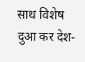साथ विशेष दुआ कर देश-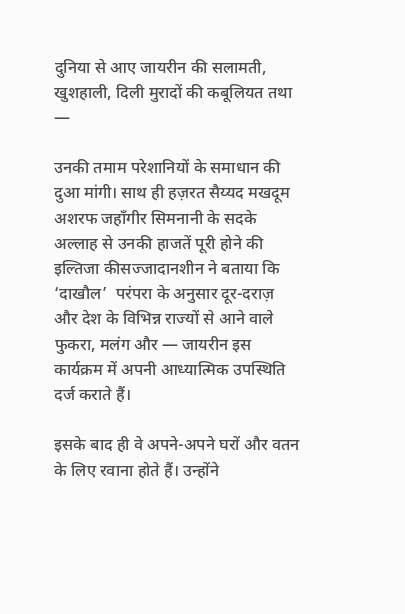दुनिया से आए जायरीन की सलामती, खुशहाली, दिली मुरादों की कबूलियत तथा —

उनकी तमाम परेशानियों के समाधान की दुआ मांगी। साथ ही हज़रत सैय्यद मखदूम अशरफ जहाँगीर सिमनानी के सदके अल्लाह से उनकी हाजतें पूरी होने की इल्तिजा कीसज्जादानशीन ने बताया कि ‘दाखौल’  परंपरा के अनुसार दूर-दराज़ और देश के विभिन्न राज्यों से आने वाले फुकरा, मलंग और — जायरीन इस कार्यक्रम में अपनी आध्यात्मिक उपस्थिति दर्ज कराते हैं।

इसके बाद ही वे अपने-अपने घरों और वतन के लिए रवाना होते हैं। उन्होंने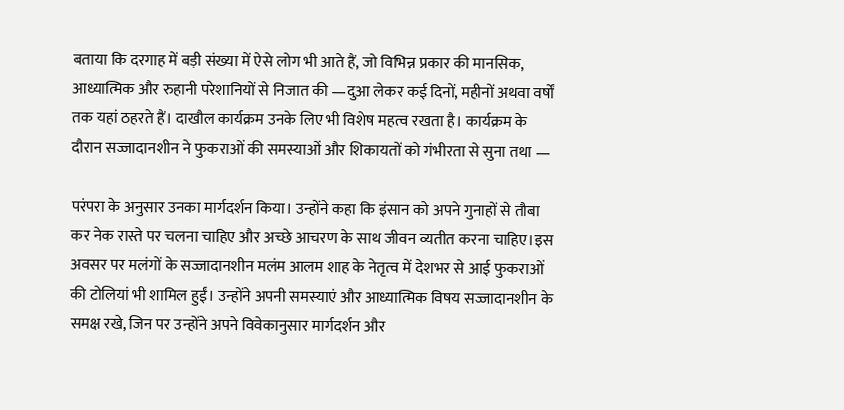बताया कि दरगाह में बड़ी संख्या में ऐसे लोग भी आते हैं, जो विभिन्न प्रकार की मानसिक, आध्यात्मिक और रुहानी परेशानियों से निजात की —दुआ लेकर कई दिनों, महीनों अथवा वर्षों तक यहां ठहरते हैं। दाखौल कार्यक्रम उनके लिए भी विशेष महत्व रखता है। कार्यक्रम के दौरान सज्जादानशीन ने फुकराओं की समस्याओं और शिकायतों को गंभीरता से सुना तथा —

परंपरा के अनुसार उनका मार्गदर्शन किया। उन्होंने कहा कि इंसान को अपने गुनाहों से तौबा कर नेक रास्ते पर चलना चाहिए और अच्छे आचरण के साथ जीवन व्यतीत करना चाहिए।इस अवसर पर मलंगों के सज्जादानशीन मलंम आलम शाह के नेतृत्व में देशभर से आई फुकराओं की टोलियां भी शामिल हुईं। उन्होंने अपनी समस्याएं और आध्यात्मिक विषय सज्जादानशीन के समक्ष रखे, जिन पर उन्होंने अपने विवेकानुसार मार्गदर्शन और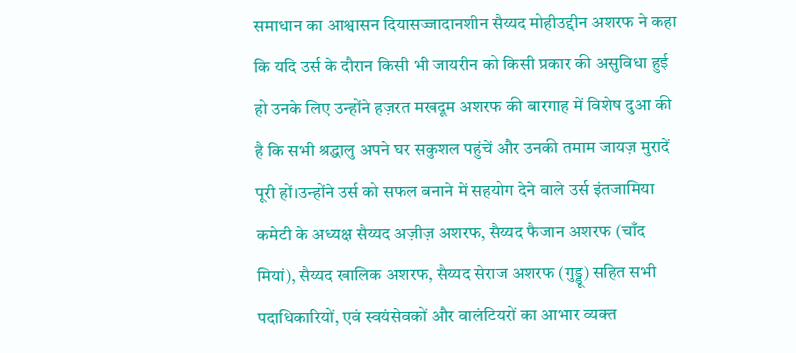समाधान का आश्वासन दियासज्जादानशीन सैय्यद मोहीउद्दीन अशरफ ने कहा कि यदि उर्स के दौरान किसी भी जायरीन को किसी प्रकार की असुविधा हुई हो उनके लिए उन्होंने हज़रत मखदूम अशरफ की बारगाह में विशेष दुआ की है कि सभी श्रद्धालु अपने घर सकुशल पहुंचें और उनकी तमाम जायज़ मुरादें पूरी हों।उन्होंने उर्स को सफल बनाने में सहयोग देने वाले उर्स इंतजामिया कमेटी के अध्यक्ष सैय्यद अज़ीज़ अशरफ, सैय्यद फैजान अशरफ (चाँद मियां), सैय्यद खालिक अशरफ, सैय्यद सेराज अशरफ (गुड्डू) सहित सभी पदाधिकारियों, एवं स्वयंसेवकों और वालंटियरों का आभार व्यक्त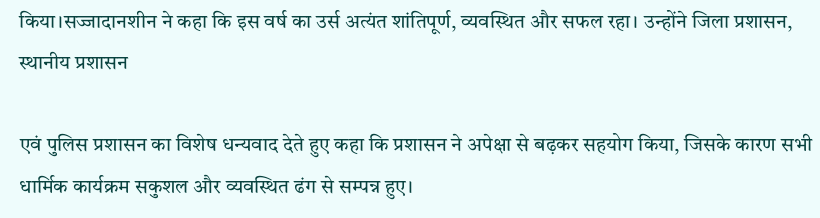किया।सज्जादानशीन ने कहा कि इस वर्ष का उर्स अत्यंत शांतिपूर्ण, व्यवस्थित और सफल रहा। उन्होंने जिला प्रशासन, स्थानीय प्रशासन

एवं पुलिस प्रशासन का विशेष धन्यवाद देते हुए कहा कि प्रशासन ने अपेक्षा से बढ़कर सहयोग किया, जिसके कारण सभी धार्मिक कार्यक्रम सकुशल और व्यवस्थित ढंग से सम्पन्न हुए।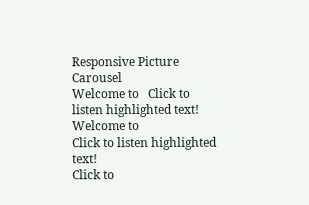Responsive Picture Carousel
Welcome to   Click to listen highlighted text! Welcome to
Click to listen highlighted text!
Click to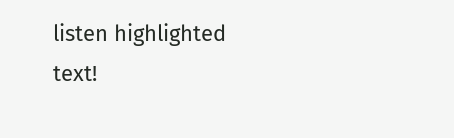listen highlighted text!